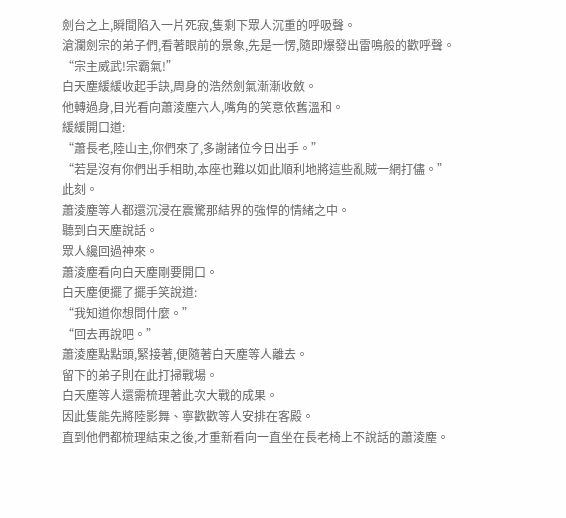劍台之上,瞬間陷入一片死寂,隻剩下眾人沉重的呼吸聲。
滄瀾劍宗的弟子們,看著眼前的景象,先是一愣,隨即爆發出雷鳴般的歡呼聲。
“宗主威武!宗霸氣!”
白天塵緩緩收起手訣,周身的浩然劍氣漸漸收斂。
他轉過身,目光看向蕭淩塵六人,嘴角的笑意依舊溫和。
緩緩開口道:
“蕭長老,陸山主,你們來了,多謝諸位今日出手。”
“若是沒有你們出手相助,本座也難以如此順利地將這些亂賊一網打儘。”
此刻。
蕭淩塵等人都還沉浸在震驚那結界的強悍的情緒之中。
聽到白天塵說話。
眾人纔回過神來。
蕭淩塵看向白天塵剛要開口。
白天塵便擺了擺手笑說道:
“我知道你想問什麼。”
“回去再說吧。”
蕭淩塵點點頭,緊接著,便隨著白天塵等人離去。
留下的弟子則在此打掃戰場。
白天塵等人還需梳理著此次大戰的成果。
因此隻能先將陸影舞、寧歡歡等人安排在客殿。
直到他們都梳理結束之後,才重新看向一直坐在長老椅上不說話的蕭淩塵。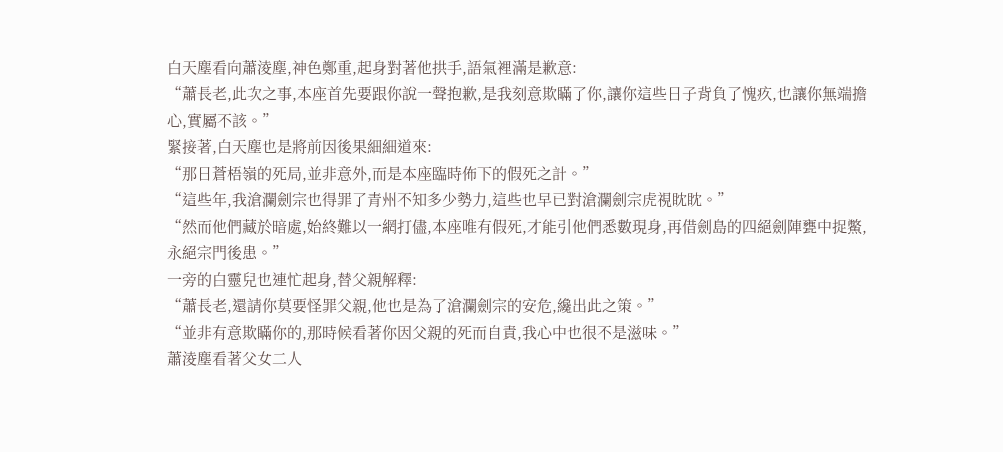白天塵看向蕭淩塵,神色鄭重,起身對著他拱手,語氣裡滿是歉意:
“蕭長老,此次之事,本座首先要跟你說一聲抱歉,是我刻意欺瞞了你,讓你這些日子背負了愧疚,也讓你無端擔心,實屬不該。”
緊接著,白天塵也是將前因後果細細道來:
“那日蒼梧嶺的死局,並非意外,而是本座臨時佈下的假死之計。”
“這些年,我滄瀾劍宗也得罪了青州不知多少勢力,這些也早已對滄瀾劍宗虎視眈眈。”
“然而他們藏於暗處,始終難以一網打儘,本座唯有假死,才能引他們悉數現身,再借劍島的四絕劍陣甕中捉鱉,永絕宗門後患。”
一旁的白靈兒也連忙起身,替父親解釋:
“蕭長老,還請你莫要怪罪父親,他也是為了滄瀾劍宗的安危,纔出此之策。”
“並非有意欺瞞你的,那時候看著你因父親的死而自責,我心中也很不是滋味。”
蕭淩塵看著父女二人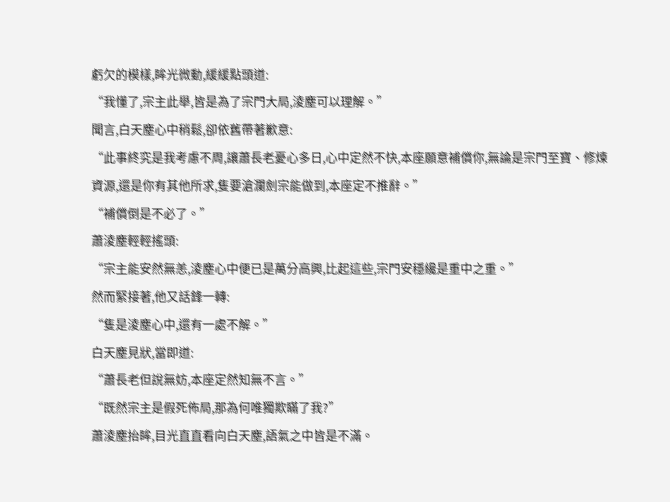虧欠的模樣,眸光微動,緩緩點頭道:
“我懂了,宗主此舉,皆是為了宗門大局,淩塵可以理解。”
聞言,白天塵心中稍鬆,卻依舊帶著歉意:
“此事終究是我考慮不周,讓蕭長老憂心多日,心中定然不快,本座願意補償你,無論是宗門至寶、修煉資源,還是你有其他所求,隻要滄瀾劍宗能做到,本座定不推辭。”
“補償倒是不必了。”
蕭淩塵輕輕搖頭:
“宗主能安然無恙,淩塵心中便已是萬分高興,比起這些,宗門安穩纔是重中之重。”
然而緊接著,他又話鋒一轉:
“隻是淩塵心中,還有一處不解。”
白天塵見狀,當即道:
“蕭長老但說無妨,本座定然知無不言。”
“既然宗主是假死佈局,那為何唯獨欺瞞了我?”
蕭淩塵抬眸,目光直直看向白天塵,語氣之中皆是不滿。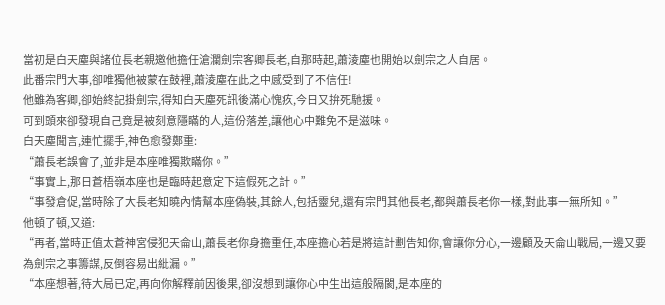當初是白天塵與諸位長老親邀他擔任滄瀾劍宗客卿長老,自那時起,蕭淩塵也開始以劍宗之人自居。
此番宗門大事,卻唯獨他被蒙在鼓裡,蕭淩塵在此之中感受到了不信任!
他雖為客卿,卻始終記掛劍宗,得知白天塵死訊後滿心愧疚,今日又拚死馳援。
可到頭來卻發現自己竟是被刻意隱瞞的人,這份落差,讓他心中難免不是滋味。
白天塵聞言,連忙擺手,神色愈發鄭重:
“蕭長老誤會了,並非是本座唯獨欺瞞你。”
“事實上,那日蒼梧嶺本座也是臨時起意定下這假死之計。”
“事發倉促,當時除了大長老知曉內情幫本座偽裝,其餘人,包括靈兒,還有宗門其他長老,都與蕭長老你一樣,對此事一無所知。”
他頓了頓,又道:
“再者,當時正值太蒼神宮侵犯天侖山,蕭長老你身擔重任,本座擔心若是將這計劃告知你,會讓你分心,一邊顧及天侖山戰局,一邊又要為劍宗之事籌謀,反倒容易出紕漏。”
“本座想著,待大局已定,再向你解釋前因後果,卻沒想到讓你心中生出這般隔閡,是本座的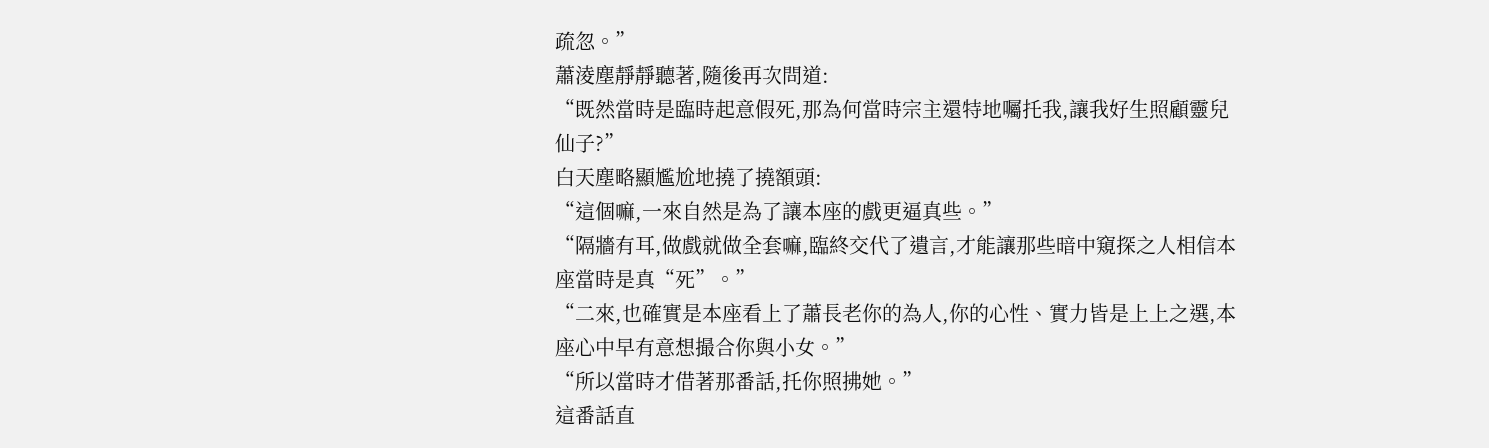疏忽。”
蕭淩塵靜靜聽著,隨後再次問道:
“既然當時是臨時起意假死,那為何當時宗主還特地囑托我,讓我好生照顧靈兒仙子?”
白天塵略顯尷尬地撓了撓額頭:
“這個嘛,一來自然是為了讓本座的戲更逼真些。”
“隔牆有耳,做戲就做全套嘛,臨終交代了遺言,才能讓那些暗中窺探之人相信本座當時是真“死”。”
“二來,也確實是本座看上了蕭長老你的為人,你的心性、實力皆是上上之選,本座心中早有意想撮合你與小女。”
“所以當時才借著那番話,托你照拂她。”
這番話直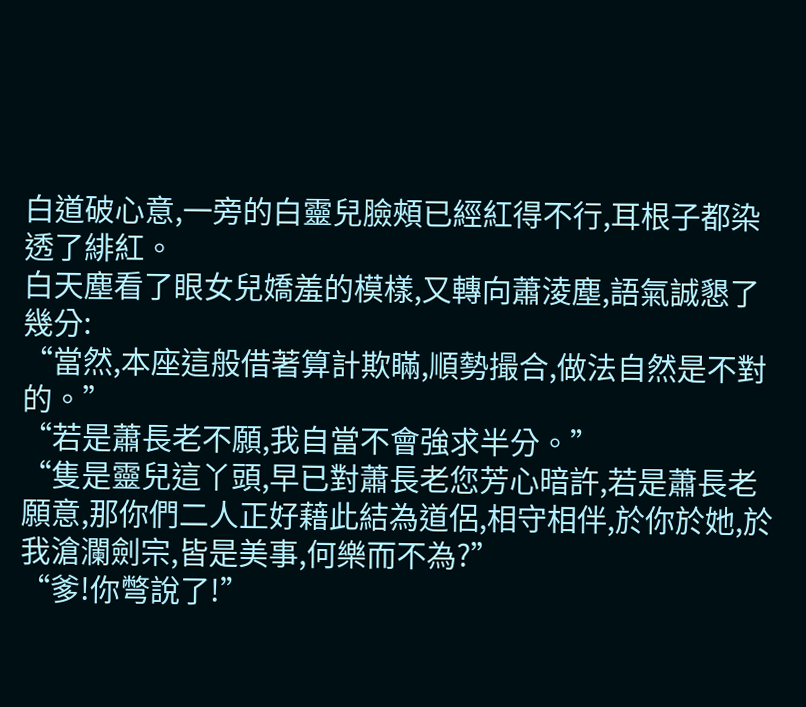白道破心意,一旁的白靈兒臉頰已經紅得不行,耳根子都染透了緋紅。
白天塵看了眼女兒嬌羞的模樣,又轉向蕭淩塵,語氣誠懇了幾分:
“當然,本座這般借著算計欺瞞,順勢撮合,做法自然是不對的。”
“若是蕭長老不願,我自當不會強求半分。”
“隻是靈兒這丫頭,早已對蕭長老您芳心暗許,若是蕭長老願意,那你們二人正好藉此結為道侶,相守相伴,於你於她,於我滄瀾劍宗,皆是美事,何樂而不為?”
“爹!你彆說了!”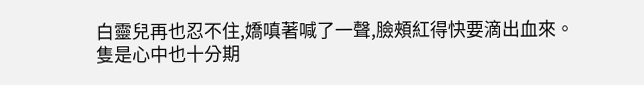白靈兒再也忍不住,嬌嗔著喊了一聲,臉頰紅得快要滴出血來。
隻是心中也十分期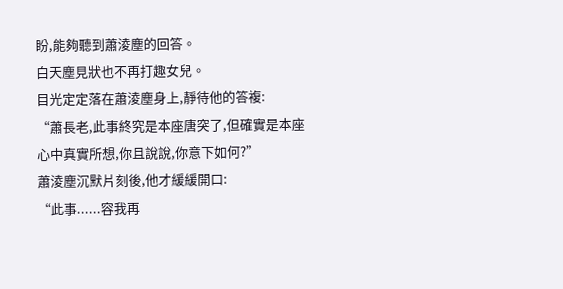盼,能夠聽到蕭淩塵的回答。
白天塵見狀也不再打趣女兒。
目光定定落在蕭淩塵身上,靜待他的答複:
“蕭長老,此事終究是本座唐突了,但確實是本座心中真實所想,你且說說,你意下如何?”
蕭淩塵沉默片刻後,他才緩緩開口:
“此事......容我再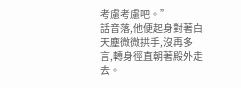考慮考慮吧。”
話音落,他便起身對著白天塵微微拱手,沒再多言,轉身徑直朝著殿外走去。